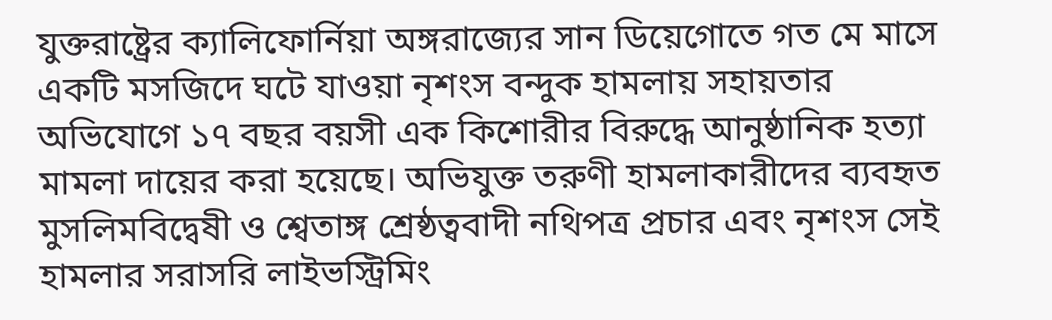যুক্তরাষ্ট্রের ক্যালিফোর্নিয়া অঙ্গরাজ্যের সান ডিয়েগোতে গত মে মাসে একটি মসজিদে ঘটে যাওয়া নৃশংস বন্দুক হামলায় সহায়তার অভিযোগে ১৭ বছর বয়সী এক কিশোরীর বিরুদ্ধে আনুষ্ঠানিক হত্যা মামলা দায়ের করা হয়েছে। অভিযুক্ত তরুণী হামলাকারীদের ব্যবহৃত মুসলিমবিদ্বেষী ও শ্বেতাঙ্গ শ্রেষ্ঠত্ববাদী নথিপত্র প্রচার এবং নৃশংস সেই হামলার সরাসরি লাইভস্ট্রিমিং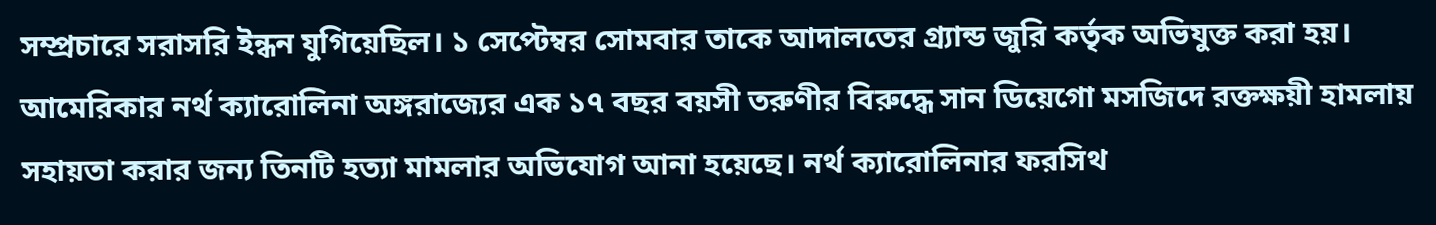সম্প্রচারে সরাসরি ইন্ধন যুগিয়েছিল। ১ সেপ্টেম্বর সোমবার তাকে আদালতের গ্র্যান্ড জুরি কর্তৃক অভিযুক্ত করা হয়।
আমেরিকার নর্থ ক্যারোলিনা অঙ্গরাজ্যের এক ১৭ বছর বয়সী তরুণীর বিরুদ্ধে সান ডিয়েগো মসজিদে রক্তক্ষয়ী হামলায় সহায়তা করার জন্য তিনটি হত্যা মামলার অভিযোগ আনা হয়েছে। নর্থ ক্যারোলিনার ফরসিথ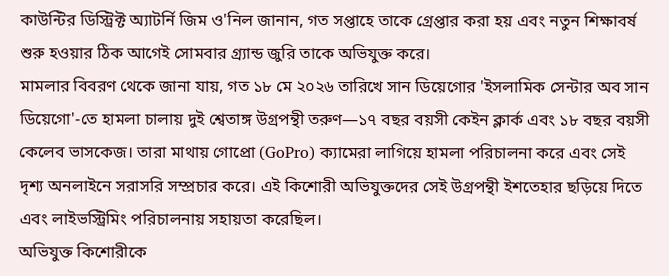কাউন্টির ডিস্ট্রিক্ট অ্যাটর্নি জিম ও'নিল জানান, গত সপ্তাহে তাকে গ্রেপ্তার করা হয় এবং নতুন শিক্ষাবর্ষ শুরু হওয়ার ঠিক আগেই সোমবার গ্র্যান্ড জুরি তাকে অভিযুক্ত করে।
মামলার বিবরণ থেকে জানা যায়, গত ১৮ মে ২০২৬ তারিখে সান ডিয়েগোর 'ইসলামিক সেন্টার অব সান ডিয়েগো'-তে হামলা চালায় দুই শ্বেতাঙ্গ উগ্রপন্থী তরুণ—১৭ বছর বয়সী কেইন ক্লার্ক এবং ১৮ বছর বয়সী কেলেব ভাসকেজ। তারা মাথায় গোপ্রো (GoPro) ক্যামেরা লাগিয়ে হামলা পরিচালনা করে এবং সেই দৃশ্য অনলাইনে সরাসরি সম্প্রচার করে। এই কিশোরী অভিযুক্তদের সেই উগ্রপন্থী ইশতেহার ছড়িয়ে দিতে এবং লাইভস্ট্রিমিং পরিচালনায় সহায়তা করেছিল।
অভিযুক্ত কিশোরীকে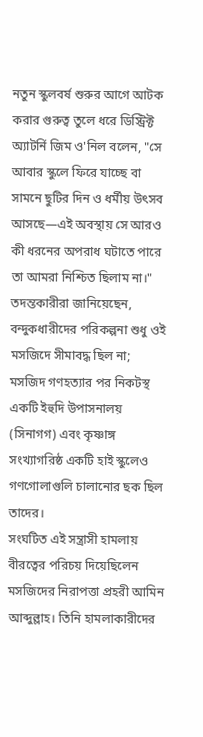নতুন স্কুলবর্ষ শুরুর আগে আটক করার গুরুত্ব তুলে ধরে ডিস্ট্রিক্ট অ্যাটর্নি জিম ও'নিল বলেন, "সে আবার স্কুলে ফিরে যাচ্ছে বা সামনে ছুটির দিন ও ধর্মীয় উৎসব আসছে—এই অবস্থায় সে আরও কী ধরনের অপরাধ ঘটাতে পারে তা আমরা নিশ্চিত ছিলাম না।" তদন্তকারীরা জানিয়েছেন, বন্দুকধারীদের পরিকল্পনা শুধু ওই মসজিদে সীমাবদ্ধ ছিল না; মসজিদ গণহত্যার পর নিকটস্থ একটি ইহুদি উপাসনালয় (সিনাগগ) এবং কৃষ্ণাঙ্গ সংখ্যাগরিষ্ঠ একটি হাই স্কুলেও গণগোলাগুলি চালানোর ছক ছিল তাদের।
সংঘটিত এই সন্ত্রাসী হামলায় বীরত্বের পরিচয় দিয়েছিলেন মসজিদের নিরাপত্তা প্রহরী আমিন আব্দুল্লাহ। তিনি হামলাকারীদের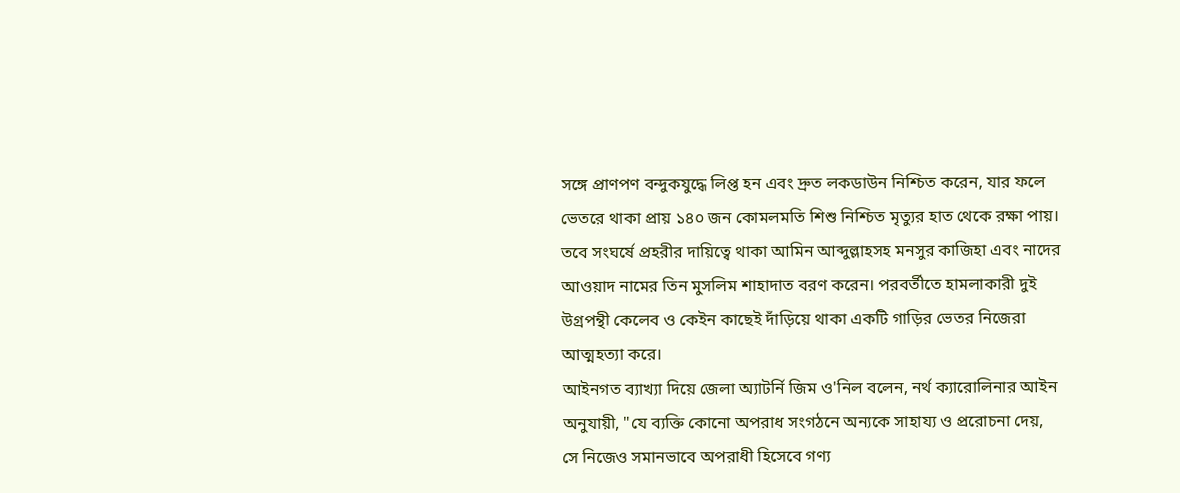সঙ্গে প্রাণপণ বন্দুকযুদ্ধে লিপ্ত হন এবং দ্রুত লকডাউন নিশ্চিত করেন, যার ফলে ভেতরে থাকা প্রায় ১৪০ জন কোমলমতি শিশু নিশ্চিত মৃত্যুর হাত থেকে রক্ষা পায়। তবে সংঘর্ষে প্রহরীর দায়িত্বে থাকা আমিন আব্দুল্লাহসহ মনসুর কাজিহা এবং নাদের আওয়াদ নামের তিন মুসলিম শাহাদাত বরণ করেন। পরবর্তীতে হামলাকারী দুই উগ্রপন্থী কেলেব ও কেইন কাছেই দাঁড়িয়ে থাকা একটি গাড়ির ভেতর নিজেরা আত্মহত্যা করে।
আইনগত ব্যাখ্যা দিয়ে জেলা অ্যাটর্নি জিম ও'নিল বলেন, নর্থ ক্যারোলিনার আইন অনুযায়ী, "যে ব্যক্তি কোনো অপরাধ সংগঠনে অন্যকে সাহায্য ও প্ররোচনা দেয়, সে নিজেও সমানভাবে অপরাধী হিসেবে গণ্য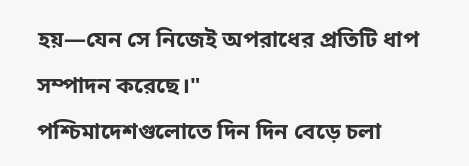হয়—যেন সে নিজেই অপরাধের প্রতিটি ধাপ সম্পাদন করেছে।"
পশ্চিমাদেশগুলোতে দিন দিন বেড়ে চলা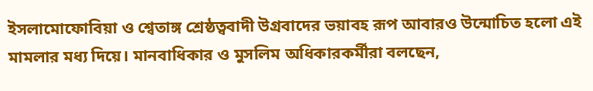ইসলামোফোবিয়া ও শ্বেতাঙ্গ শ্রেষ্ঠত্ববাদী উগ্রবাদের ভয়াবহ রূপ আবারও উন্মোচিত হলো এই মামলার মধ্য দিয়ে। মানবাধিকার ও মুসলিম অধিকারকর্মীরা বলছেন,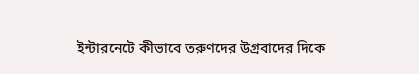ইন্টারনেটে কীভাবে তরুণদের উগ্রবাদের দিকে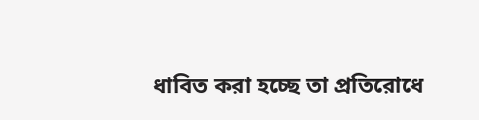ধাবিত করা হচ্ছে তা প্রতিরোধে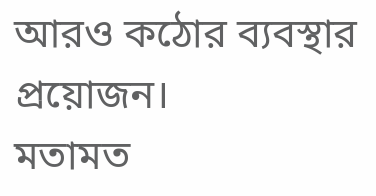আরও কঠোর ব্যবস্থার প্রয়োজন।
মতামত